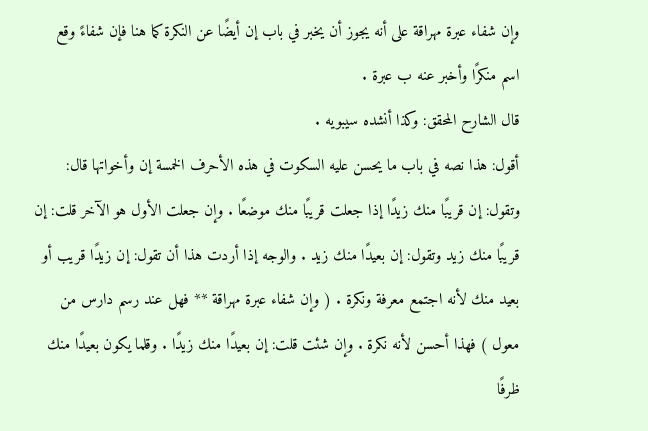وإن شفاء عبرة مهراقة على أنه يجوز أن يخبر في باب إن أيضًا عن النكرة كما هنا فإن شفاءً وقع اسم منكرًا وأخبر عنه ب عبرة .
قال الشارح المحقق: وكذا أنشده سيبويه .
أقول: هذا نصه في باب ما يحسن عليه السكوت في هذه الأحرف الخمسة إن وأخواتها قال: وتقول: إن قريبًا منك زيدًا إذا جعلت قريبًا منك موضعًا . وإن جعلت الأول هو الآخر قلت: إن قريبًا منك زيد وتقول: إن بعيدًا منك زيد . والوجه إذا أردت هذا أن تقول: إن زيدًا قريب أو بعيد منك لأنه اجتمع معرفة ونكرة . ( وإن شفاء عبرة مهراقة ** فهل عند رسم دارس من معول ) فهذا أحسن لأنه نكرة . وإن شئت قلت: إن بعيدًا منك زيدًا . وقلما يكون بعيدًا منك ظرفًا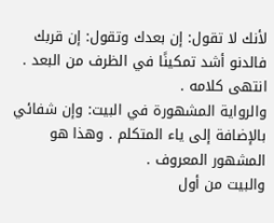لأنك لا تقول: إن بعدك وتقول: إن قربك فالدنو أشد تمكينًا في الظرف من البعد . انتهى كلامه .
والرواية المشهورة في البيت: وإن شفائي بالإضافة إلى ياء المتكلم . وهذا هو المشهور المعروف .
والبيت من أول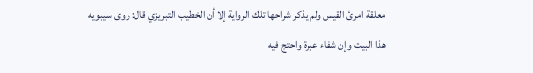معلقة امرئ القيس ولم يذكر شراحها تلك الرواية إلا أن الخطيب التبريزي قال: روى سيبويه هذا البيت وإن شفاء عبرة واحتج فيه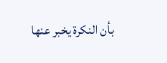بأن النكرة يخبر عنها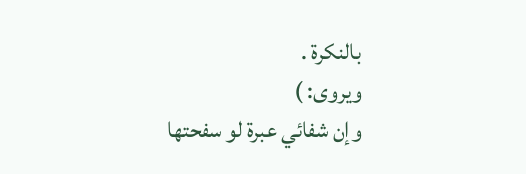بالنكرة .
ويروى: )
وإن شفائي عبرة لو سفحتها